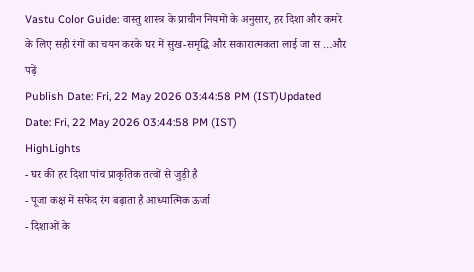Vastu Color Guide: वास्तु शास्त्र के प्राचीन नियमों के अनुसार, हर दिशा और कमरे के लिए सही रंगों का चयन करके घर में सुख-समृद्धि और सकारात्मकता लाई जा स …और पढ़ें
Publish Date: Fri, 22 May 2026 03:44:58 PM (IST)Updated Date: Fri, 22 May 2026 03:44:58 PM (IST)
HighLights
- घर की हर दिशा पांच प्राकृतिक तत्वों से जुड़ी है
- पूजा कक्ष में सफेद रंग बढ़ाता है आध्यात्मिक ऊर्जा
- दिशाओं के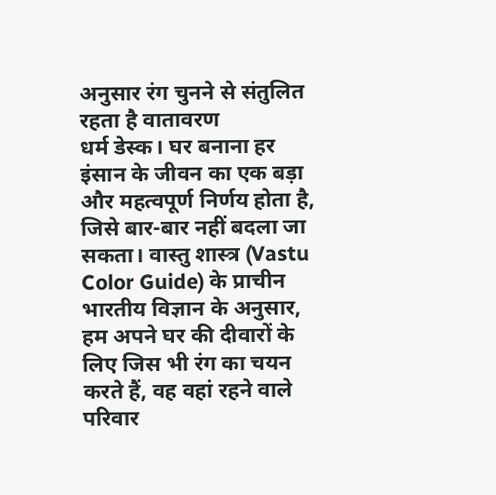अनुसार रंग चुनने से संतुलित रहता है वातावरण
धर्म डेस्क। घर बनाना हर इंसान के जीवन का एक बड़ा और महत्वपूर्ण निर्णय होता है, जिसे बार-बार नहीं बदला जा सकता। वास्तु शास्त्र (Vastu Color Guide) के प्राचीन भारतीय विज्ञान के अनुसार, हम अपने घर की दीवारों के लिए जिस भी रंग का चयन करते हैं, वह वहां रहने वाले परिवार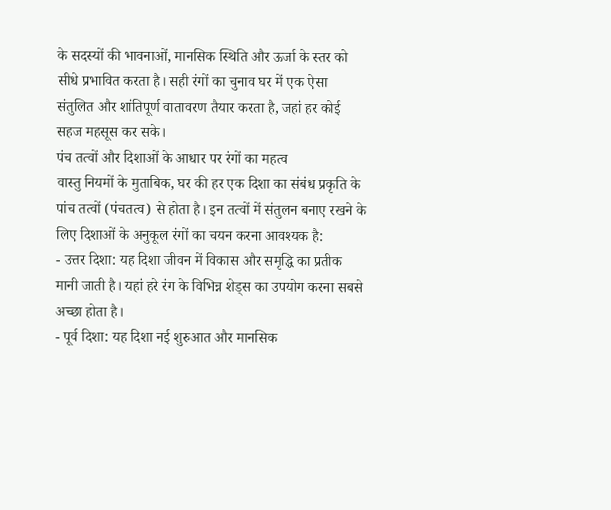के सदस्यों की भावनाओं, मानसिक स्थिति और ऊर्जा के स्तर को सीधे प्रभावित करता है। सही रंगों का चुनाव घर में एक ऐसा संतुलित और शांतिपूर्ण वातावरण तैयार करता है, जहां हर कोई सहज महसूस कर सके।
पंच तत्वों और दिशाओं के आधार पर रंगों का महत्व
वास्तु नियमों के मुताबिक, घर की हर एक दिशा का संबंध प्रकृति के पांच तत्वों (पंचतत्व) से होता है। इन तत्वों में संतुलन बनाए रखने के लिए दिशाओं के अनुकूल रंगों का चयन करना आवश्यक है:
- उत्तर दिशा: यह दिशा जीवन में विकास और समृद्धि का प्रतीक मानी जाती है। यहां हरे रंग के विभिन्न शेड्स का उपयोग करना सबसे अच्छा होता है।
- पूर्व दिशा: यह दिशा नई शुरुआत और मानसिक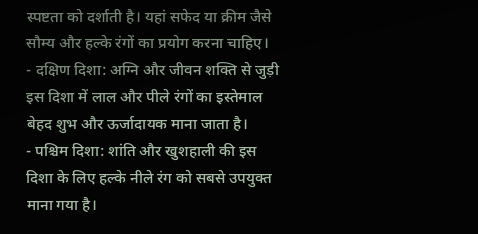स्पष्टता को दर्शाती है। यहां सफेद या क्रीम जैसे सौम्य और हल्के रंगों का प्रयोग करना चाहिए।
- दक्षिण दिशा: अग्नि और जीवन शक्ति से जुड़ी इस दिशा में लाल और पीले रंगों का इस्तेमाल बेहद शुभ और ऊर्जादायक माना जाता है।
- पश्चिम दिशा: शांति और खुशहाली की इस दिशा के लिए हल्के नीले रंग को सबसे उपयुक्त माना गया है।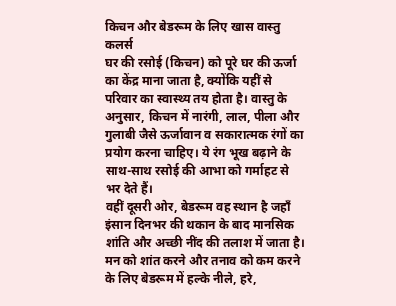किचन और बेडरूम के लिए खास वास्तु कलर्स
घर की रसोई (किचन) को पूरे घर की ऊर्जा का केंद्र माना जाता है, क्योंकि यहीं से परिवार का स्वास्थ्य तय होता है। वास्तु के अनुसार, किचन में नारंगी, लाल, पीला और गुलाबी जैसे ऊर्जावान व सकारात्मक रंगों का प्रयोग करना चाहिए। ये रंग भूख बढ़ाने के साथ-साथ रसोई की आभा को गर्माहट से भर देते हैं।
वहीं दूसरी ओर, बेडरूम वह स्थान है जहाँ इंसान दिनभर की थकान के बाद मानसिक शांति और अच्छी नींद की तलाश में जाता है। मन को शांत करने और तनाव को कम करने के लिए बेडरूम में हल्के नीले, हरे,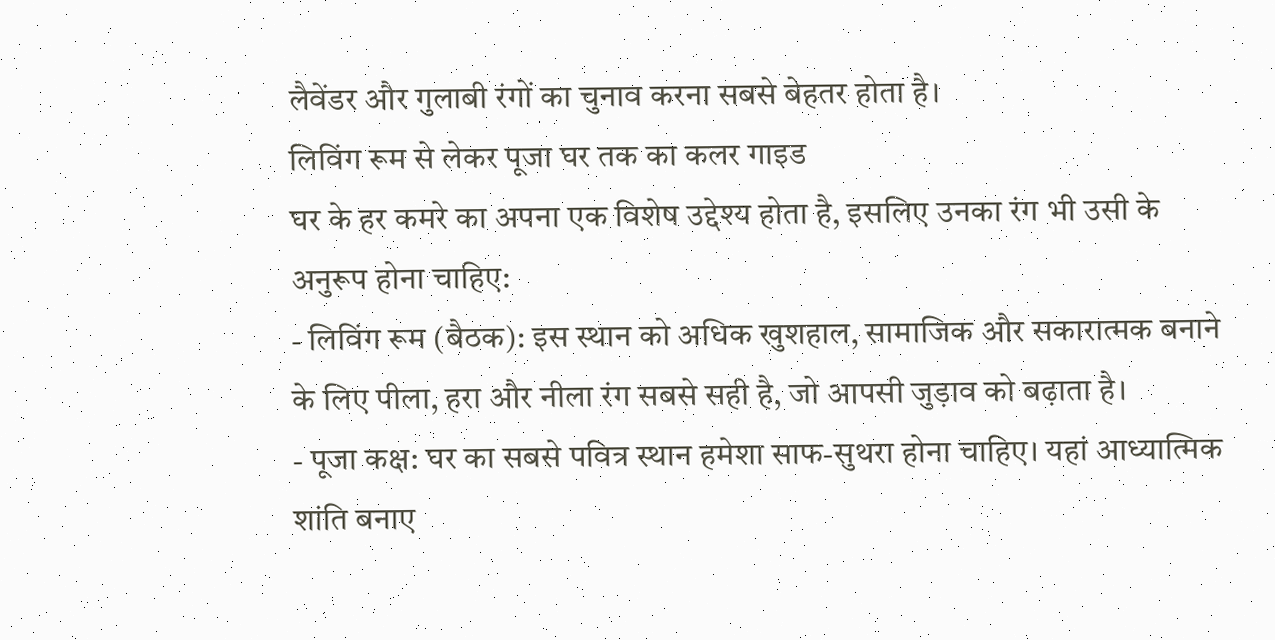लैवेंडर और गुलाबी रंगों का चुनाव करना सबसे बेहतर होता है।
लिविंग रूम से लेकर पूजा घर तक का कलर गाइड
घर के हर कमरे का अपना एक विशेष उद्देश्य होता है, इसलिए उनका रंग भी उसी के अनुरूप होना चाहिए:
- लिविंग रूम (बैठक): इस स्थान को अधिक खुशहाल, सामाजिक और सकारात्मक बनाने के लिए पीला, हरा और नीला रंग सबसे सही है, जो आपसी जुड़ाव को बढ़ाता है।
- पूजा कक्ष: घर का सबसे पवित्र स्थान हमेशा साफ-सुथरा होना चाहिए। यहां आध्यात्मिक शांति बनाए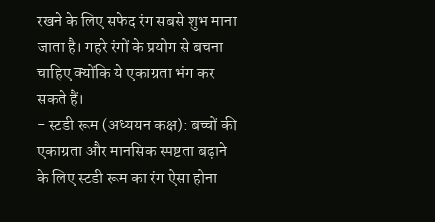रखने के लिए सफेद रंग सबसे शुभ माना जाता है। गहरे रंगों के प्रयोग से बचना चाहिए क्योंकि ये एकाग्रता भंग कर सकते हैं।
- स्टडी रूम (अध्ययन कक्ष): बच्चों की एकाग्रता और मानसिक स्पष्टता बढ़ाने के लिए स्टडी रूम का रंग ऐसा होना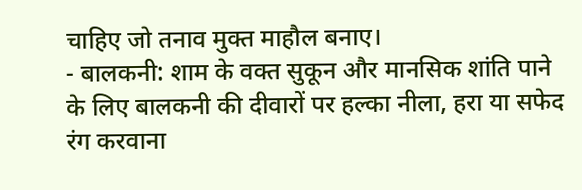चाहिए जो तनाव मुक्त माहौल बनाए।
- बालकनी: शाम के वक्त सुकून और मानसिक शांति पाने के लिए बालकनी की दीवारों पर हल्का नीला, हरा या सफेद रंग करवाना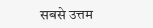सबसे उत्तम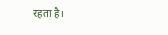रहता है।